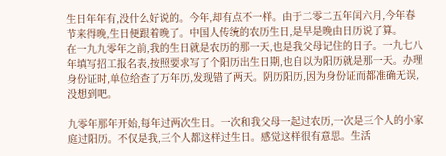生日年年有,没什么好说的。今年,却有点不一样。由于二零二五年闰六月,今年春节来得晚,生日便跟着晚了。中国人传统的农历生日,是早是晚由日历说了算。
在一九九零年之前,我的生日就是农历的那一天,也是我父母记住的日子。一九七八年填写招工报名表,按照要求写了个阳历出生日期,也自以为阳历就是那一天。办理身份证时,单位给查了万年历,发现错了两天。阴历阳历,因为身份证而都准确无误,没想到吧。

九零年那年开始,每年过两次生日。一次和我父母一起过农历,一次是三个人的小家庭过阳历。不仅是我,三个人都这样过生日。感觉这样很有意思。生活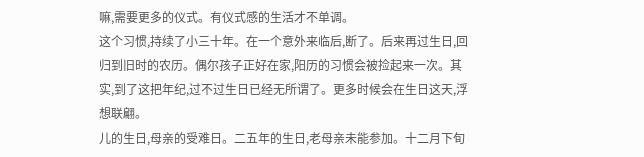嘛,需要更多的仪式。有仪式感的生活才不单调。
这个习惯,持续了小三十年。在一个意外来临后,断了。后来再过生日,回归到旧时的农历。偶尔孩子正好在家,阳历的习惯会被捡起来一次。其实,到了这把年纪,过不过生日已经无所谓了。更多时候会在生日这天,浮想联翩。
儿的生日,母亲的受难日。二五年的生日,老母亲未能参加。十二月下旬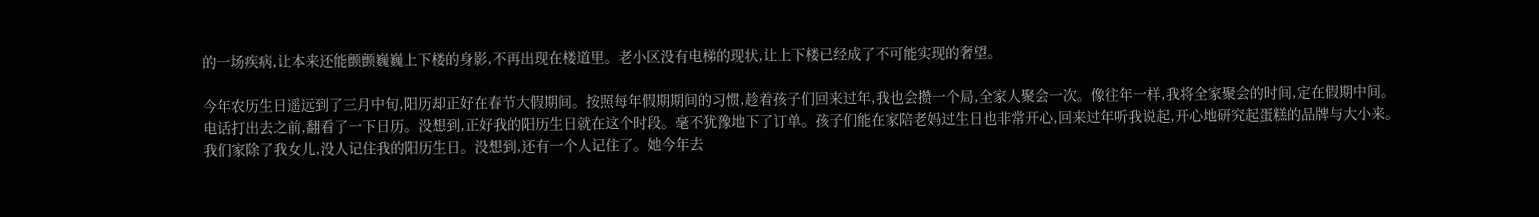的一场疾病,让本来还能颤颤巍巍上下楼的身影,不再出现在楼道里。老小区没有电梯的现状,让上下楼已经成了不可能实现的奢望。

今年农历生日遥远到了三月中旬,阳历却正好在春节大假期间。按照每年假期期间的习惯,趁着孩子们回来过年,我也会攒一个局,全家人聚会一次。像往年一样,我将全家聚会的时间,定在假期中间。
电话打出去之前,翻看了一下日历。没想到,正好我的阳历生日就在这个时段。毫不犹豫地下了订单。孩子们能在家陪老妈过生日也非常开心,回来过年听我说起,开心地研究起蛋糕的品牌与大小来。
我们家除了我女儿,没人记住我的阳历生日。没想到,还有一个人记住了。她今年去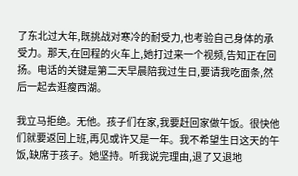了东北过大年,既挑战对寒冷的耐受力,也考验自己身体的承受力。那天,在回程的火车上,她打过来一个视频,告知正在回扬。电话的关键是第二天早晨陪我过生日,要请我吃面条,然后一起去逛瘦西湖。

我立马拒绝。无他。孩子们在家,我要赶回家做午饭。很快他们就要返回上班,再见或许又是一年。我不希望生日这天的午饭,缺席于孩子。她坚持。听我说完理由,退了又退地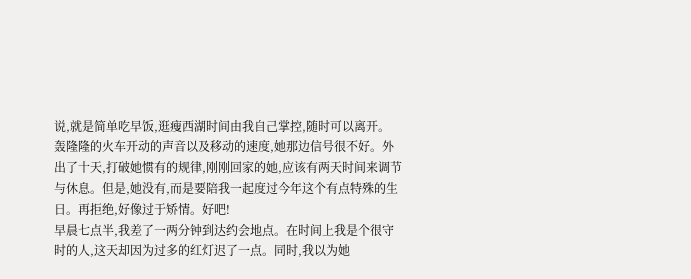说,就是简单吃早饭,逛瘦西湖时间由我自己掌控,随时可以离开。
轰隆隆的火车开动的声音以及移动的速度,她那边信号很不好。外出了十天,打破她惯有的规律,刚刚回家的她,应该有两天时间来调节与休息。但是,她没有,而是要陪我一起度过今年这个有点特殊的生日。再拒绝,好像过于矫情。好吧!
早晨七点半,我差了一两分钟到达约会地点。在时间上我是个很守时的人,这天却因为过多的红灯迟了一点。同时,我以为她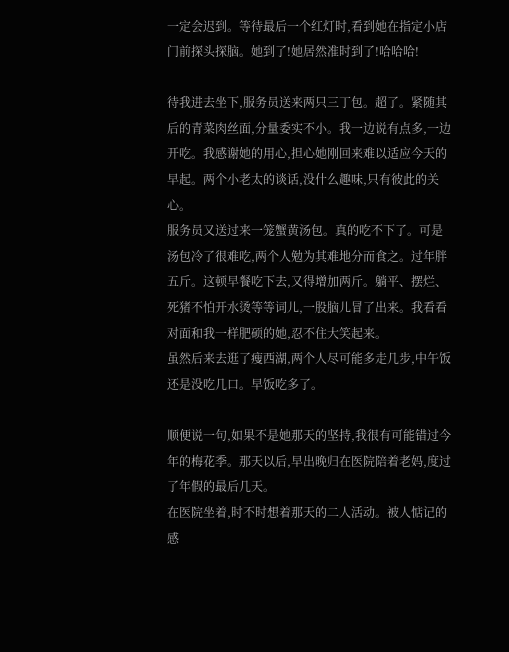一定会迟到。等待最后一个红灯时,看到她在指定小店门前探头探脑。她到了!她居然准时到了!哈哈哈!

待我进去坐下,服务员送来两只三丁包。超了。紧随其后的青菜肉丝面,分量委实不小。我一边说有点多,一边开吃。我感谢她的用心,担心她刚回来难以适应今天的早起。两个小老太的谈话,没什么趣味,只有彼此的关心。
服务员又送过来一笼蟹黄汤包。真的吃不下了。可是汤包冷了很难吃,两个人勉为其难地分而食之。过年胖五斤。这顿早餐吃下去,又得增加两斤。躺平、摆烂、死猪不怕开水烫等等词儿,一股脑儿冒了出来。我看看对面和我一样肥硕的她,忍不住大笑起来。
虽然后来去逛了瘦西湖,两个人尽可能多走几步,中午饭还是没吃几口。早饭吃多了。

顺便说一句,如果不是她那天的坚持,我很有可能错过今年的梅花季。那天以后,早出晚归在医院陪着老妈,度过了年假的最后几天。
在医院坐着,时不时想着那天的二人活动。被人惦记的感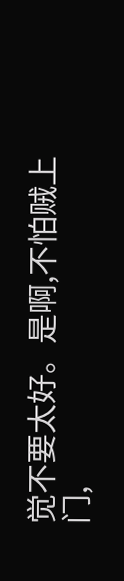觉不要太好。是啊,不怕贼上门,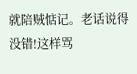就陪贼惦记。老话说得没错!这样骂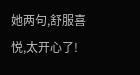她两句,舒服喜悦,太开心了!